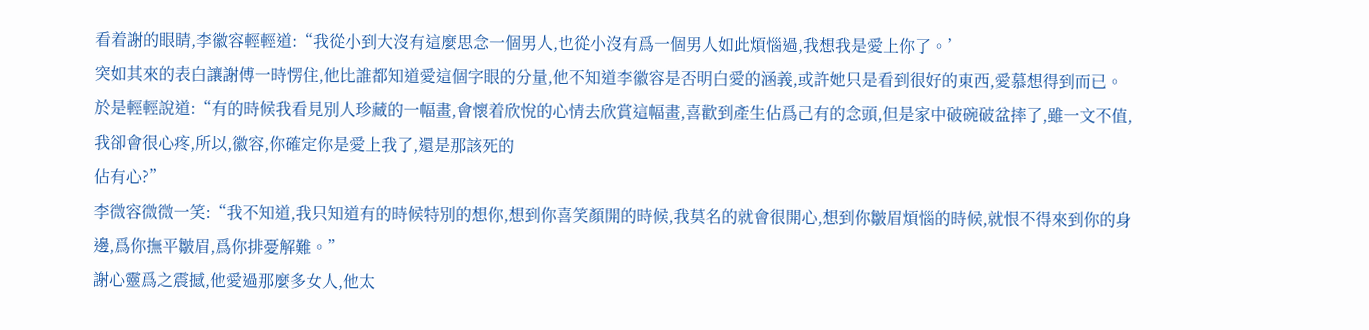看着謝的眼睛,李徽容輕輕道:“我從小到大沒有這麼思念一個男人,也從小沒有爲一個男人如此煩惱過,我想我是愛上你了。’
突如其來的表白讓謝傅一時愣住,他比誰都知道愛這個字眼的分量,他不知道李徽容是否明白愛的涵義,或許她只是看到很好的東西,愛慕想得到而已。
於是輕輕說道:“有的時候我看見別人珍藏的一幅畫,會懷着欣悅的心情去欣賞這幅畫,喜歡到產生佔爲己有的念頭,但是家中破碗破盆摔了,雖一文不值,我卻會很心疼,所以,徽容,你確定你是愛上我了,還是那該死的
佔有心?”
李微容微微一笑:“我不知道,我只知道有的時候特別的想你,想到你喜笑顏開的時候,我莫名的就會很開心,想到你皺眉煩惱的時候,就恨不得來到你的身邊,爲你撫平皺眉,爲你排憂解難。”
謝心靈爲之震撼,他愛過那麼多女人,他太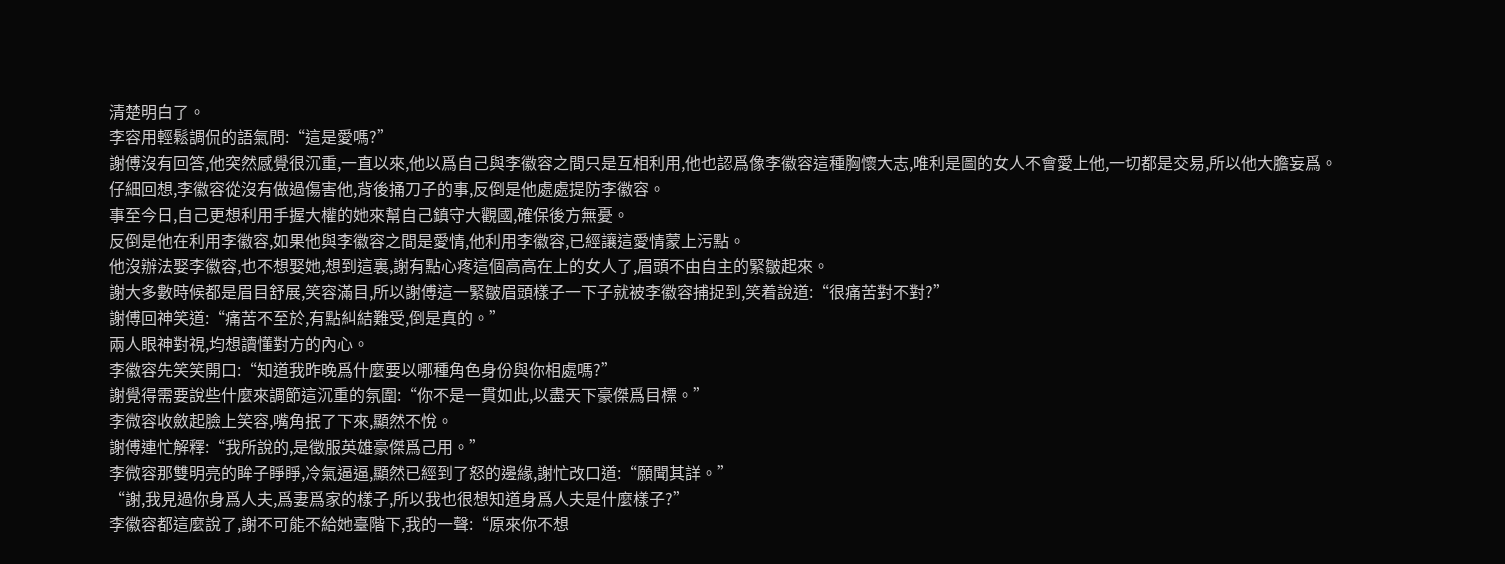清楚明白了。
李容用輕鬆調侃的語氣問:“這是愛嗎?”
謝傅沒有回答,他突然感覺很沉重,一直以來,他以爲自己與李徽容之間只是互相利用,他也認爲像李徽容這種胸懷大志,唯利是圖的女人不會愛上他,一切都是交易,所以他大膽妄爲。
仔細回想,李徽容從沒有做過傷害他,背後捅刀子的事,反倒是他處處提防李徽容。
事至今日,自己更想利用手握大權的她來幫自己鎮守大觀國,確保後方無憂。
反倒是他在利用李徽容,如果他與李徽容之間是愛情,他利用李徽容,已經讓這愛情蒙上污點。
他沒辦法娶李徽容,也不想娶她,想到這裏,謝有點心疼這個高高在上的女人了,眉頭不由自主的緊皺起來。
謝大多數時候都是眉目舒展,笑容滿目,所以謝傅這一緊皺眉頭樣子一下子就被李徽容捕捉到,笑着說道:“很痛苦對不對?”
謝傅回神笑道:“痛苦不至於,有點糾結難受,倒是真的。”
兩人眼神對視,均想讀懂對方的內心。
李徽容先笑笑開口:“知道我昨晚爲什麼要以哪種角色身份與你相處嗎?”
謝覺得需要說些什麼來調節這沉重的氛圍:“你不是一貫如此,以盡天下豪傑爲目標。”
李微容收斂起臉上笑容,嘴角抿了下來,顯然不悅。
謝傅連忙解釋:“我所說的,是徵服英雄豪傑爲己用。”
李微容那雙明亮的眸子睜睜,冷氣逼逼,顯然已經到了怒的邊緣,謝忙改口道:“願聞其詳。”
“謝,我見過你身爲人夫,爲妻爲家的樣子,所以我也很想知道身爲人夫是什麼樣子?”
李徽容都這麼說了,謝不可能不給她臺階下,我的一聲:“原來你不想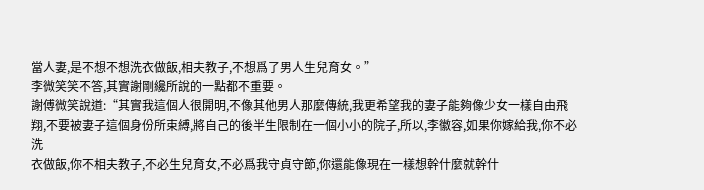當人妻,是不想不想洗衣做飯,相夫教子,不想爲了男人生兒育女。”
李微笑笑不答,其實謝剛纔所說的一點都不重要。
謝傅微笑說道:“其實我這個人很開明,不像其他男人那麼傳統,我更希望我的妻子能夠像少女一樣自由飛翔,不要被妻子這個身份所束縛,將自己的後半生限制在一個小小的院子,所以,李徽容,如果你嫁給我,你不必洗
衣做飯,你不相夫教子,不必生兒育女,不必爲我守貞守節,你還能像現在一樣想幹什麼就幹什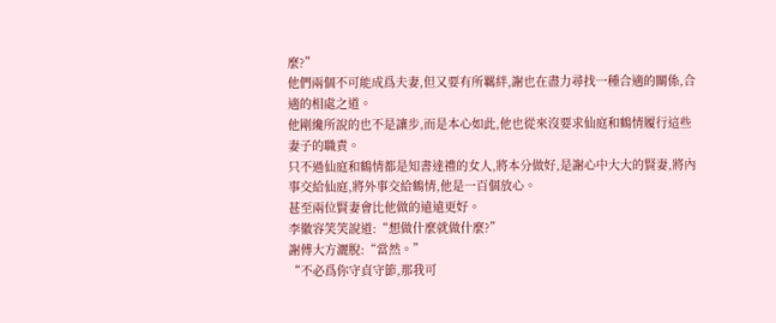麼?”
他們兩個不可能成爲夫妻,但又要有所羈絆,謝也在盡力尋找一種合適的關係,合適的相處之道。
他剛纔所說的也不是讓步,而是本心如此,他也從來沒要求仙庭和鶴情履行這些妻子的職責。
只不過仙庭和鶴情都是知書達禮的女人,將本分做好,是謝心中大大的賢妻,將內事交給仙庭,將外事交給鶴情,他是一百個放心。
甚至兩位賢妻會比他做的遠遠更好。
李徽容笑笑說道:“想做什麼就做什麼?”
謝傅大方灑脫:“當然。”
“不必爲你守貞守節,那我可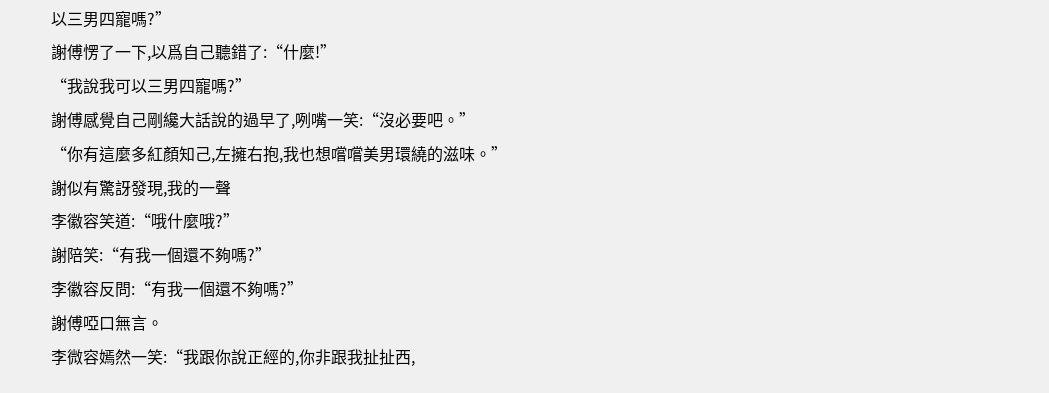以三男四寵嗎?”
謝傅愣了一下,以爲自己聽錯了:“什麼!”
“我說我可以三男四寵嗎?”
謝傅感覺自己剛纔大話說的過早了,咧嘴一笑:“沒必要吧。”
“你有這麼多紅顏知己,左擁右抱,我也想嚐嚐美男環繞的滋味。”
謝似有驚訝發現,我的一聲
李徽容笑道:“哦什麼哦?”
謝陪笑:“有我一個還不夠嗎?”
李徽容反問:“有我一個還不夠嗎?”
謝傅啞口無言。
李微容嫣然一笑:“我跟你說正經的,你非跟我扯扯西,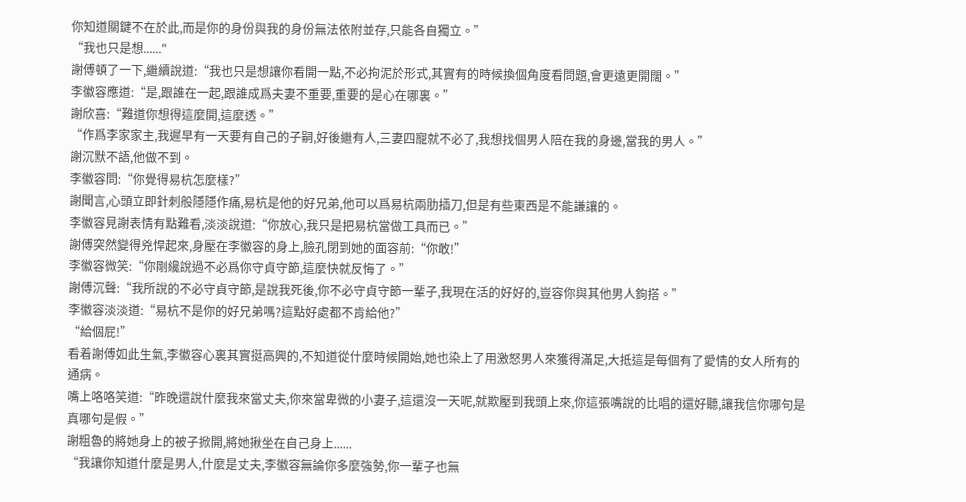你知道關鍵不在於此,而是你的身份與我的身份無法依附並存,只能各自獨立。”
“我也只是想......"
謝傅頓了一下,繼續說道:“我也只是想讓你看開一點,不必拘泥於形式,其實有的時候換個角度看問題,會更遠更開闊。”
李徽容應道:“是,跟誰在一起,跟誰成爲夫妻不重要,重要的是心在哪裏。”
謝欣喜:“難道你想得這麼開,這麼透。”
“作爲李家家主,我遲早有一天要有自己的子嗣,好後繼有人,三妻四寵就不必了,我想找個男人陪在我的身邊,當我的男人。”
謝沉默不語,他做不到。
李徽容問:“你覺得易杭怎麼樣?”
謝聞言,心頭立即針刺般隱隱作痛,易杭是他的好兄弟,他可以爲易杭兩肋插刀,但是有些東西是不能謙讓的。
李徽容見謝表情有點難看,淡淡說道:“你放心,我只是把易杭當做工具而已。”
謝傅突然變得兇悍起來,身壓在李徽容的身上,臉孔閉到她的面容前:“你敢!”
李徽容微笑:“你剛纔說過不必爲你守貞守節,這麼快就反悔了。”
謝傅沉聲:“我所說的不必守貞守節,是說我死後,你不必守貞守節一輩子,我現在活的好好的,豈容你與其他男人鉤搭。”
李徽容淡淡道:“易杭不是你的好兄弟嗎?這點好處都不肯給他?”
“給個屁!”
看着謝傅如此生氣,李徽容心裏其實挺高興的,不知道從什麼時候開始,她也染上了用激怒男人來獲得滿足,大抵這是每個有了愛情的女人所有的通病。
嘴上咯咯笑道:“昨晚還說什麼我來當丈夫,你來當卑微的小妻子,這還沒一天呢,就欺壓到我頭上來,你這張嘴說的比唱的還好聽,讓我信你哪句是真哪句是假。”
謝粗魯的將她身上的被子掀開,將她揪坐在自己身上......
“我讓你知道什麼是男人,什麼是丈夫,李徽容無論你多麼強勢,你一輩子也無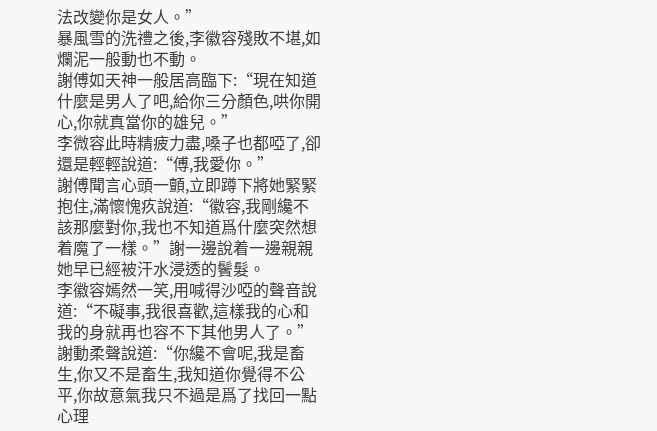法改變你是女人。”
暴風雪的洗禮之後,李徽容殘敗不堪,如爛泥一般動也不動。
謝傅如天神一般居高臨下:“現在知道什麼是男人了吧,給你三分顏色,哄你開心,你就真當你的雄兒。”
李微容此時精疲力盡,嗓子也都啞了,卻還是輕輕說道:“傅,我愛你。”
謝傅聞言心頭一顫,立即蹲下將她緊緊抱住,滿懷愧疚說道:“徽容,我剛纔不該那麼對你,我也不知道爲什麼突然想着魔了一樣。”謝一邊說着一邊親親她早已經被汗水浸透的鬢髮。
李徽容嫣然一笑,用喊得沙啞的聲音說道:“不礙事,我很喜歡,這樣我的心和我的身就再也容不下其他男人了。”
謝動柔聲說道:“你纔不會呢,我是畜生,你又不是畜生,我知道你覺得不公平,你故意氣我只不過是爲了找回一點心理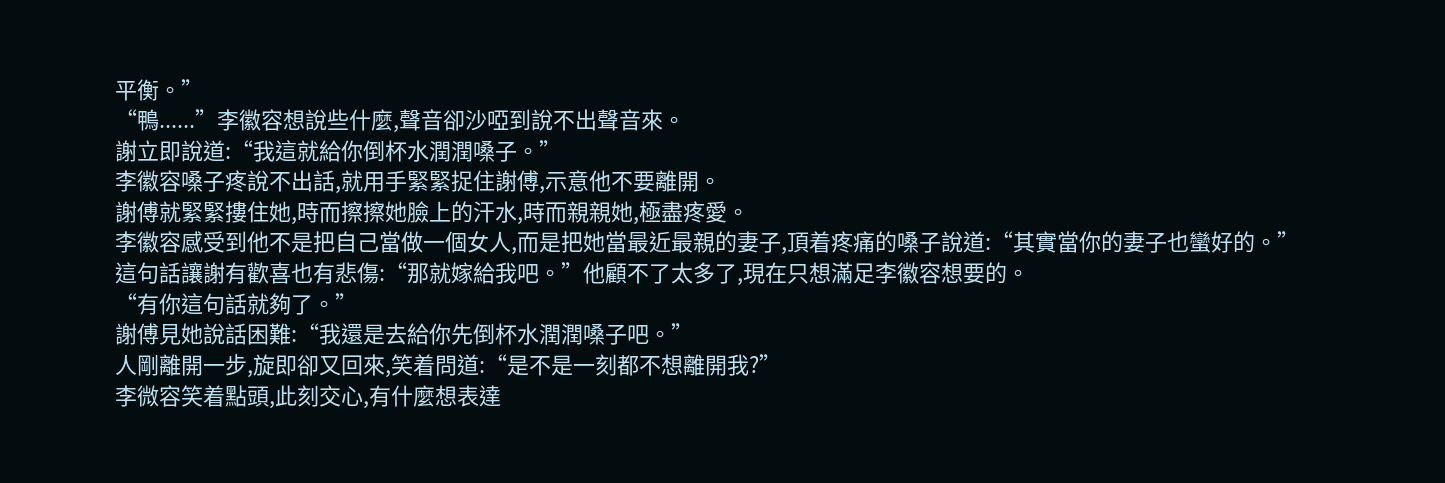平衡。”
“鴨......”李徽容想說些什麼,聲音卻沙啞到說不出聲音來。
謝立即說道:“我這就給你倒杯水潤潤嗓子。”
李徽容嗓子疼說不出話,就用手緊緊捉住謝傅,示意他不要離開。
謝傅就緊緊摟住她,時而擦擦她臉上的汗水,時而親親她,極盡疼愛。
李徽容感受到他不是把自己當做一個女人,而是把她當最近最親的妻子,頂着疼痛的嗓子說道:“其實當你的妻子也蠻好的。”
這句話讓謝有歡喜也有悲傷:“那就嫁給我吧。”他顧不了太多了,現在只想滿足李徽容想要的。
“有你這句話就夠了。”
謝傅見她說話困難:“我還是去給你先倒杯水潤潤嗓子吧。”
人剛離開一步,旋即卻又回來,笑着問道:“是不是一刻都不想離開我?”
李微容笑着點頭,此刻交心,有什麼想表達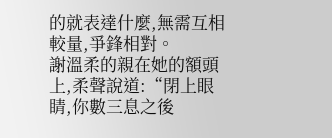的就表達什麼,無需互相較量,爭鋒相對。
謝溫柔的親在她的額頭上,柔聲說道:“閉上眼睛,你數三息之後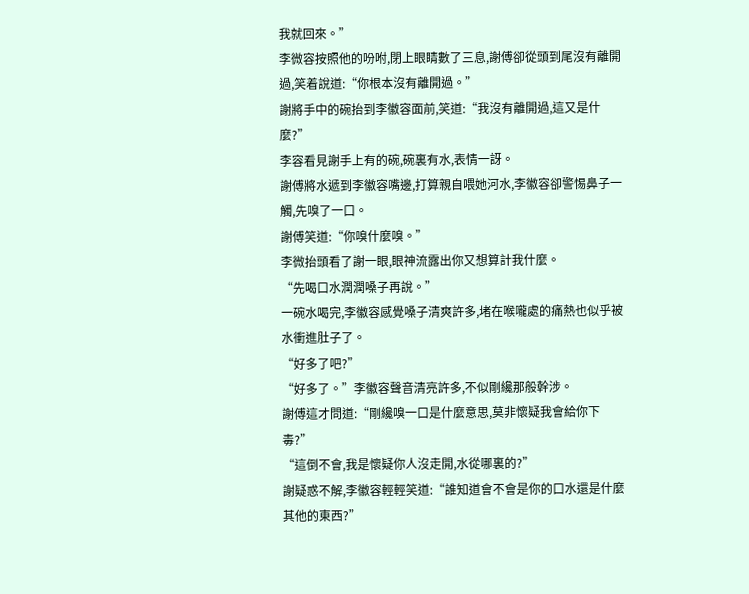我就回來。”
李微容按照他的吩咐,閉上眼睛數了三息,謝傅卻從頭到尾沒有離開過,笑着說道:“你根本沒有離開過。”
謝將手中的碗抬到李徽容面前,笑道:“我沒有離開過,這又是什麼?”
李容看見謝手上有的碗,碗裏有水,表情一訝。
謝傅將水遞到李徽容嘴邊,打算親自喂她河水,李徽容卻警惕鼻子一觸,先嗅了一口。
謝傅笑道:“你嗅什麼嗅。”
李微抬頭看了謝一眼,眼神流露出你又想算計我什麼。
“先喝口水潤潤嗓子再說。”
一碗水喝完,李徽容感覺嗓子清爽許多,堵在喉嚨處的痛熱也似乎被水衝進肚子了。
“好多了吧?”
“好多了。”李徽容聲音清亮許多,不似剛纔那般幹涉。
謝傅這才問道:“剛纔嗅一口是什麼意思,莫非懷疑我會給你下毒?”
“這倒不會,我是懷疑你人沒走開,水從哪裏的?”
謝疑惑不解,李徽容輕輕笑道:“誰知道會不會是你的口水還是什麼其他的東西?”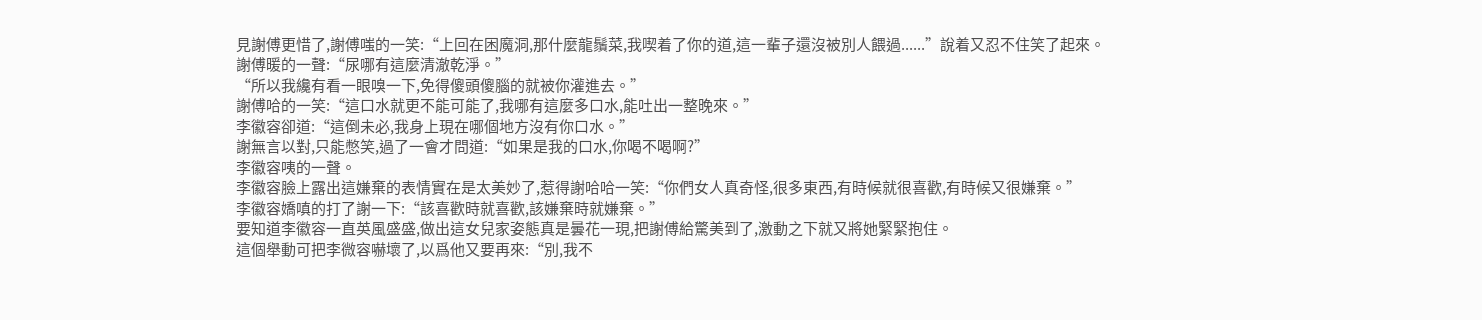見謝傅更惜了,謝傅嗤的一笑:“上回在困魔洞,那什麼龍鬚菜,我喫着了你的道,這一輩子還沒被別人餵過......”說着又忍不住笑了起來。
謝傅暖的一聲:“尿哪有這麼清澈乾淨。”
“所以我纔有看一眼嗅一下,免得傻頭傻腦的就被你灌進去。”
謝傅哈的一笑:“這口水就更不能可能了,我哪有這麼多口水,能吐出一整晚來。”
李徽容卻道:“這倒未必,我身上現在哪個地方沒有你口水。”
謝無言以對,只能憋笑,過了一會才問道:“如果是我的口水,你喝不喝啊?”
李徽容咦的一聲。
李徽容臉上露出這嫌棄的表情實在是太美妙了,惹得謝哈哈一笑:“你們女人真奇怪,很多東西,有時候就很喜歡,有時候又很嫌棄。”
李徽容嬌嗔的打了謝一下:“該喜歡時就喜歡,該嫌棄時就嫌棄。”
要知道李徽容一直英風盛盛,做出這女兒家姿態真是曇花一現,把謝傅給驚美到了,激動之下就又將她緊緊抱住。
這個舉動可把李微容嚇壞了,以爲他又要再來:“別,我不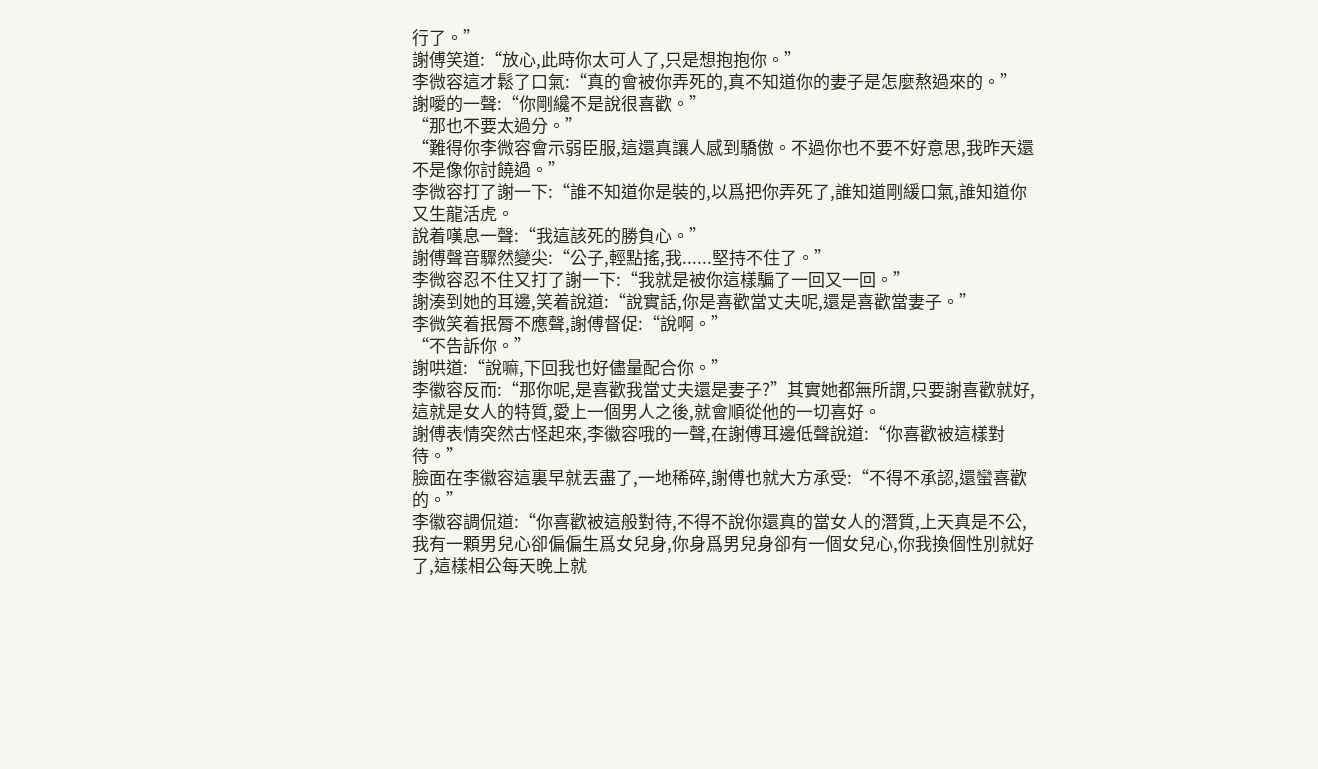行了。”
謝傅笑道:“放心,此時你太可人了,只是想抱抱你。”
李微容這才鬆了口氣:“真的會被你弄死的,真不知道你的妻子是怎麼熬過來的。”
謝噯的一聲:“你剛纔不是說很喜歡。”
“那也不要太過分。”
“難得你李微容會示弱臣服,這還真讓人感到驕傲。不過你也不要不好意思,我昨天還不是像你討饒過。”
李微容打了謝一下:“誰不知道你是裝的,以爲把你弄死了,誰知道剛緩口氣,誰知道你又生龍活虎。
說着嘆息一聲:“我這該死的勝負心。”
謝傅聲音驟然變尖:“公子,輕點搖,我......堅持不住了。”
李微容忍不住又打了謝一下:“我就是被你這樣騙了一回又一回。”
謝湊到她的耳邊,笑着說道:“說實話,你是喜歡當丈夫呢,還是喜歡當妻子。”
李微笑着抿脣不應聲,謝傅督促:“說啊。”
“不告訴你。”
謝哄道:“說嘛,下回我也好儘量配合你。”
李徽容反而:“那你呢,是喜歡我當丈夫還是妻子?”其實她都無所謂,只要謝喜歡就好,這就是女人的特質,愛上一個男人之後,就會順從他的一切喜好。
謝傅表情突然古怪起來,李徽容哦的一聲,在謝傅耳邊低聲說道:“你喜歡被這樣對待。”
臉面在李徽容這裏早就丟盡了,一地稀碎,謝傅也就大方承受:“不得不承認,還蠻喜歡的。”
李徽容調侃道:“你喜歡被這般對待,不得不說你還真的當女人的潛質,上天真是不公,我有一顆男兒心卻偏偏生爲女兒身,你身爲男兒身卻有一個女兒心,你我換個性別就好了,這樣相公每天晚上就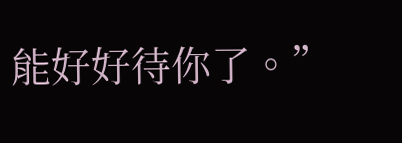能好好待你了。”